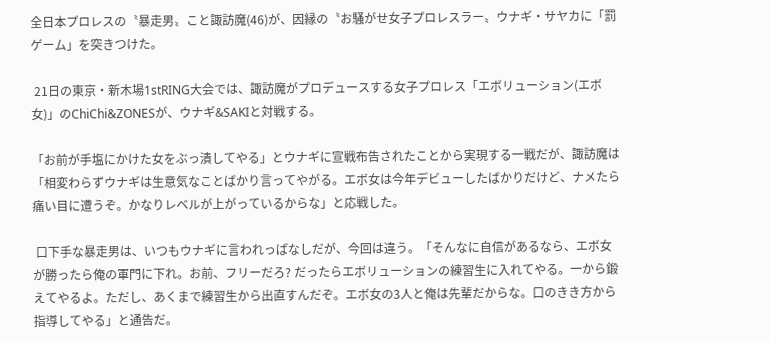全日本プロレスの〝暴走男〟こと諏訪魔(46)が、因縁の〝お騒がせ女子プロレスラー〟ウナギ・サヤカに「罰ゲーム」を突きつけた。

 21日の東京・新木場1stRING大会では、諏訪魔がプロデュースする女子プロレス「エボリューション(エボ女)」のChiChi&ZONESが、ウナギ&SAKIと対戦する。

「お前が手塩にかけた女をぶっ潰してやる」とウナギに宣戦布告されたことから実現する一戦だが、諏訪魔は「相変わらずウナギは生意気なことばかり言ってやがる。エボ女は今年デビューしたばかりだけど、ナメたら痛い目に遭うぞ。かなりレベルが上がっているからな」と応戦した。

 口下手な暴走男は、いつもウナギに言われっぱなしだが、今回は違う。「そんなに自信があるなら、エボ女が勝ったら俺の軍門に下れ。お前、フリーだろ? だったらエボリューションの練習生に入れてやる。一から鍛えてやるよ。ただし、あくまで練習生から出直すんだぞ。エボ女の3人と俺は先輩だからな。口のきき方から指導してやる」と通告だ。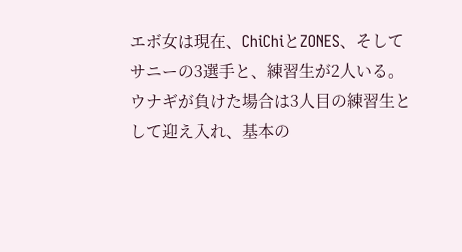エボ女は現在、ChiChiとZONES、そしてサニーの3選手と、練習生が2人いる。ウナギが負けた場合は3人目の練習生として迎え入れ、基本の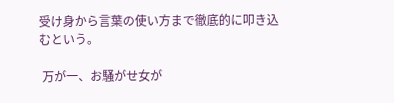受け身から言葉の使い方まで徹底的に叩き込むという。

 万が一、お騒がせ女が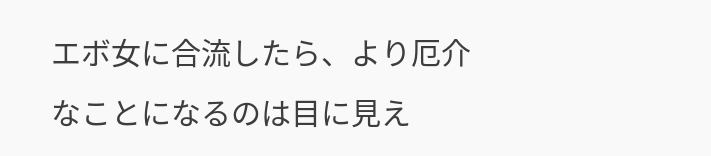エボ女に合流したら、より厄介なことになるのは目に見え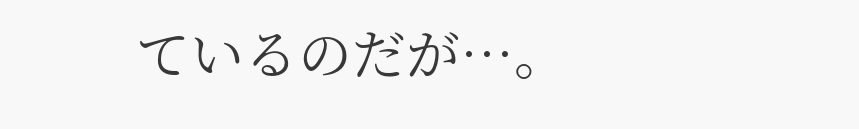ているのだが…。